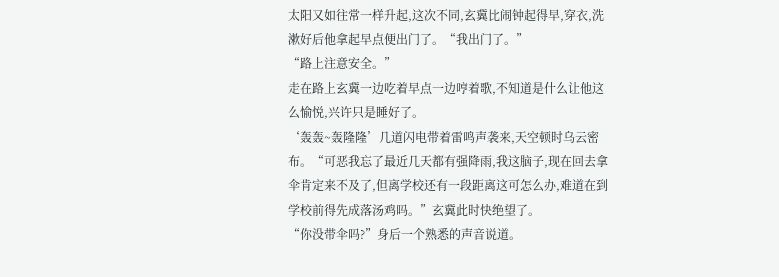太阳又如往常一样升起,这次不同,玄冀比闹钟起得早,穿衣,洗漱好后他拿起早点便出门了。“我出门了。”
“路上注意安全。”
走在路上玄冀一边吃着早点一边哼着歌,不知道是什么让他这么愉悦,兴许只是睡好了。
‘轰轰~轰隆隆’几道闪电带着雷鸣声袭来,天空顿时乌云密布。“可恶我忘了最近几天都有强降雨,我这脑子,现在回去拿伞肯定来不及了,但离学校还有一段距离这可怎么办,难道在到学校前得先成落汤鸡吗。”玄冀此时快绝望了。
“你没带伞吗?”身后一个熟悉的声音说道。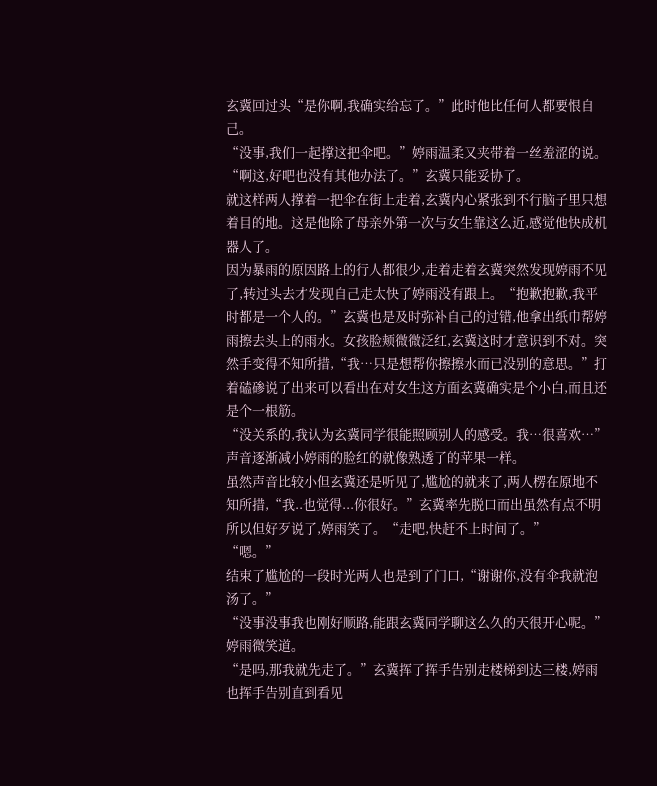玄冀回过头“是你啊,我确实给忘了。”此时他比任何人都要恨自己。
“没事,我们一起撑这把伞吧。”婷雨温柔又夹带着一丝羞涩的说。
“啊这,好吧也没有其他办法了。”玄冀只能妥协了。
就这样两人撑着一把伞在街上走着,玄冀内心紧张到不行脑子里只想着目的地。这是他除了母亲外第一次与女生靠这么近,感觉他快成机器人了。
因为暴雨的原因路上的行人都很少,走着走着玄冀突然发现婷雨不见了,转过头去才发现自己走太快了婷雨没有跟上。“抱歉抱歉,我平时都是一个人的。”玄冀也是及时弥补自己的过错,他拿出纸巾帮婷雨擦去头上的雨水。女孩脸颊微微泛红,玄冀这时才意识到不对。突然手变得不知所措,“我…只是想帮你擦擦水而已没别的意思。”打着磕碜说了出来可以看出在对女生这方面玄冀确实是个小白,而且还是个一根筋。
“没关系的,我认为玄冀同学很能照顾别人的感受。我…很喜欢…”声音逐渐减小婷雨的脸红的就像熟透了的苹果一样。
虽然声音比较小但玄冀还是听见了,尴尬的就来了,两人楞在原地不知所措,“我..也觉得...你很好。”玄冀率先脱口而出虽然有点不明所以但好歹说了,婷雨笑了。“走吧,快赶不上时间了。”
“嗯。”
结束了尴尬的一段时光两人也是到了门口,“谢谢你,没有伞我就泡汤了。”
“没事没事我也刚好顺路,能跟玄冀同学聊这么久的天很开心呢。”婷雨微笑道。
“是吗,那我就先走了。”玄冀挥了挥手告别走楼梯到达三楼,婷雨也挥手告别直到看见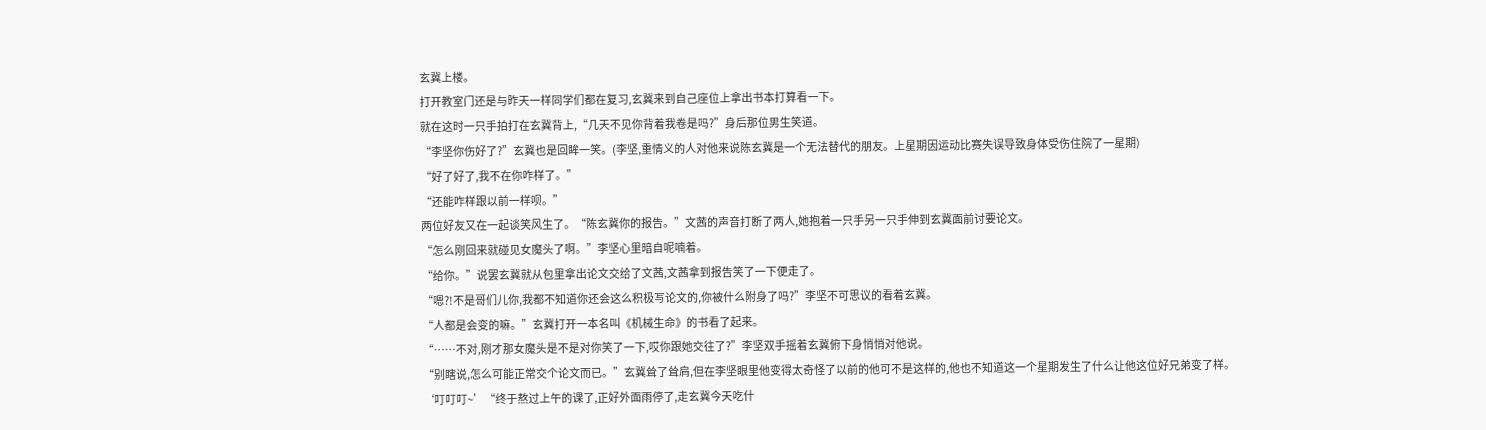玄冀上楼。
打开教室门还是与昨天一样同学们都在复习,玄冀来到自己座位上拿出书本打算看一下。
就在这时一只手拍打在玄冀背上,“几天不见你背着我卷是吗?”身后那位男生笑道。
“李坚你伤好了?”玄冀也是回眸一笑。(李坚,重情义的人对他来说陈玄冀是一个无法替代的朋友。上星期因运动比赛失误导致身体受伤住院了一星期)
“好了好了,我不在你咋样了。”
“还能咋样跟以前一样呗。”
两位好友又在一起谈笑风生了。“陈玄冀你的报告。”文茜的声音打断了两人,她抱着一只手另一只手伸到玄冀面前讨要论文。
“怎么刚回来就碰见女魔头了啊。”李坚心里暗自呢喃着。
“给你。”说罢玄冀就从包里拿出论文交给了文茜,文茜拿到报告笑了一下便走了。
“嗯?!不是哥们儿你,我都不知道你还会这么积极写论文的,你被什么附身了吗?”李坚不可思议的看着玄冀。
“人都是会变的嘛。”玄冀打开一本名叫《机械生命》的书看了起来。
“……不对,刚才那女魔头是不是对你笑了一下,哎你跟她交往了?”李坚双手摇着玄冀俯下身悄悄对他说。
“别瞎说,怎么可能正常交个论文而已。”玄冀耸了耸肩,但在李坚眼里他变得太奇怪了以前的他可不是这样的,他也不知道这一个星期发生了什么让他这位好兄弟变了样。
‘叮叮叮~’“终于熬过上午的课了,正好外面雨停了,走玄冀今天吃什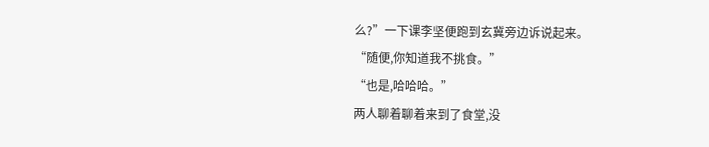么?”一下课李坚便跑到玄冀旁边诉说起来。
“随便,你知道我不挑食。”
“也是,哈哈哈。”
两人聊着聊着来到了食堂,没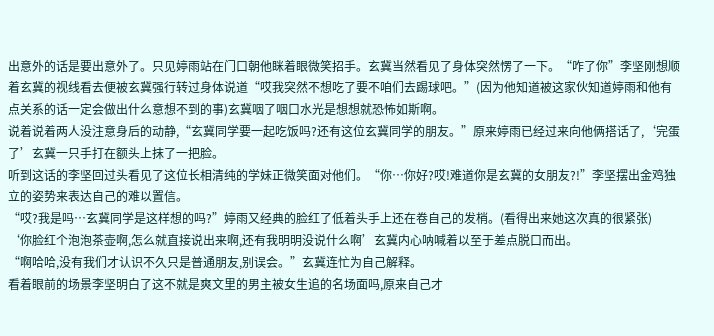出意外的话是要出意外了。只见婷雨站在门口朝他眯着眼微笑招手。玄冀当然看见了身体突然愣了一下。“咋了你”李坚刚想顺着玄冀的视线看去便被玄冀强行转过身体说道“哎我突然不想吃了要不咱们去踢球吧。”(因为他知道被这家伙知道婷雨和他有点关系的话一定会做出什么意想不到的事)玄冀咽了咽口水光是想想就恐怖如斯啊。
说着说着两人没注意身后的动静,“玄冀同学要一起吃饭吗?还有这位玄冀同学的朋友。”原来婷雨已经过来向他俩搭话了,‘完蛋了’玄冀一只手打在额头上抹了一把脸。
听到这话的李坚回过头看见了这位长相清纯的学妹正微笑面对他们。“你…你好?哎!难道你是玄冀的女朋友?!”李坚摆出金鸡独立的姿势来表达自己的难以置信。
“哎?我是吗…玄冀同学是这样想的吗?”婷雨又经典的脸红了低着头手上还在卷自己的发梢。(看得出来她这次真的很紧张)
‘你脸红个泡泡茶壶啊,怎么就直接说出来啊,还有我明明没说什么啊’玄冀内心呐喊着以至于差点脱口而出。
“啊哈哈,没有我们才认识不久只是普通朋友,别误会。”玄冀连忙为自己解释。
看着眼前的场景李坚明白了这不就是爽文里的男主被女生追的名场面吗,原来自己才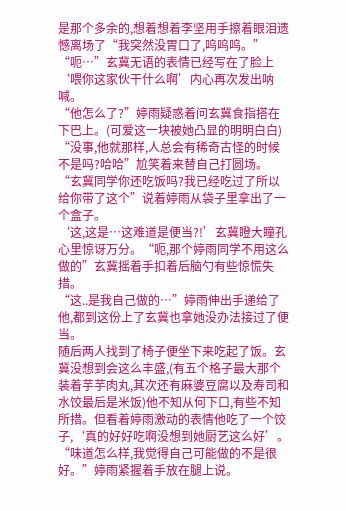是那个多余的,想着想着李坚用手擦着眼泪遗憾离场了“我突然没胃口了,呜呜呜。”
“呃…”玄冀无语的表情已经写在了脸上‘喂你这家伙干什么啊’内心再次发出呐喊。
“他怎么了?”婷雨疑惑着问玄冀食指搭在下巴上。(可爱这一块被她凸显的明明白白)
“没事,他就那样,人总会有稀奇古怪的时候不是吗?哈哈”尬笑着来替自己打圆场。
“玄冀同学你还吃饭吗?我已经吃过了所以给你带了这个”说着婷雨从袋子里拿出了一个盒子。
‘这,这是…这难道是便当?!’玄冀瞪大瞳孔心里惊讶万分。“呃,那个婷雨同学不用这么做的”玄冀摇着手扣着后脑勺有些惊慌失措。
“这..是我自己做的…”婷雨伸出手递给了他,都到这份上了玄冀也拿她没办法接过了便当。
随后两人找到了椅子便坐下来吃起了饭。玄冀没想到会这么丰盛,(有五个格子最大那个装着芋芋肉丸,其次还有麻婆豆腐以及寿司和水饺最后是米饭)他不知从何下口,有些不知所措。但看着婷雨激动的表情他吃了一个饺子,‘真的好好吃啊没想到她厨艺这么好’。“味道怎么样,我觉得自己可能做的不是很好。”婷雨紧握着手放在腿上说。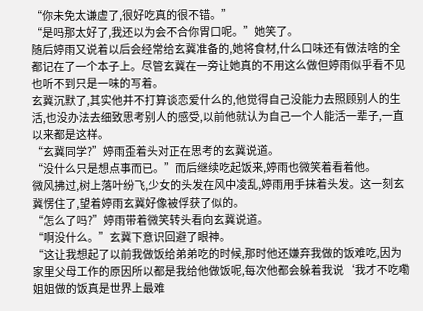“你未免太谦虚了,很好吃真的很不错。”
“是吗那太好了,我还以为会不合你胃口呢。”她笑了。
随后婷雨又说着以后会经常给玄冀准备的,她将食材,什么口味还有做法啥的全都记在了一个本子上。尽管玄冀在一旁让她真的不用这么做但婷雨似乎看不见也听不到只是一味的写着。
玄冀沉默了,其实他并不打算谈恋爱什么的,他觉得自己没能力去照顾别人的生活,也没办法去细致思考别人的感受,以前他就认为自己一个人能活一辈子,一直以来都是这样。
“玄冀同学?”婷雨歪着头对正在思考的玄冀说道。
“没什么只是想点事而已。”而后继续吃起饭来,婷雨也微笑着看着他。
微风拂过,树上落叶纷飞,少女的头发在风中凌乱,婷雨用手抹着头发。这一刻玄冀愣住了,望着婷雨玄冀好像被俘获了似的。
“怎么了吗?”婷雨带着微笑转头看向玄冀说道。
“啊没什么。”玄冀下意识回避了眼神。
“这让我想起了以前我做饭给弟弟吃的时候,那时他还嫌弃我做的饭难吃,因为家里父母工作的原因所以都是我给他做饭呢,每次他都会躲着我说‘我才不吃嘞姐姐做的饭真是世界上最难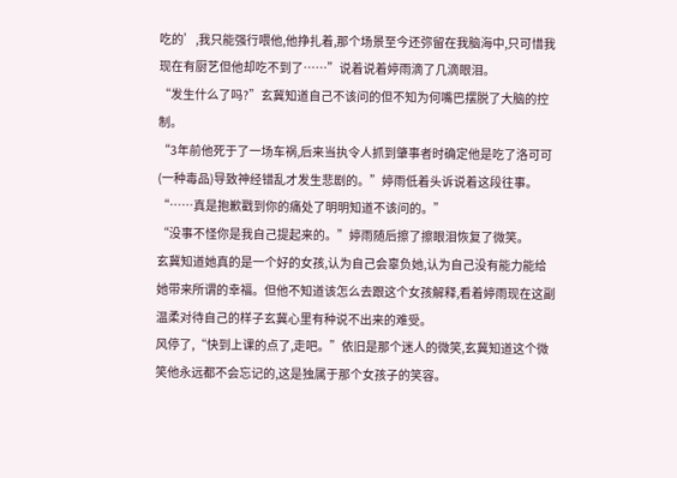吃的’,我只能强行喂他,他挣扎着,那个场景至今还弥留在我脑海中,只可惜我现在有厨艺但他却吃不到了……”说着说着婷雨滴了几滴眼泪。
“发生什么了吗?”玄冀知道自己不该问的但不知为何嘴巴摆脱了大脑的控制。
“3年前他死于了一场车祸,后来当执令人抓到肇事者时确定他是吃了洛可可(一种毒品)导致神经错乱才发生悲剧的。”婷雨低着头诉说着这段往事。
“……真是抱歉戳到你的痛处了明明知道不该问的。”
“没事不怪你是我自己提起来的。”婷雨随后擦了擦眼泪恢复了微笑。
玄冀知道她真的是一个好的女孩,认为自己会辜负她,认为自己没有能力能给她带来所谓的幸福。但他不知道该怎么去跟这个女孩解释,看着婷雨现在这副温柔对待自己的样子玄冀心里有种说不出来的难受。
风停了,“快到上课的点了,走吧。”依旧是那个迷人的微笑,玄冀知道这个微笑他永远都不会忘记的,这是独属于那个女孩子的笑容。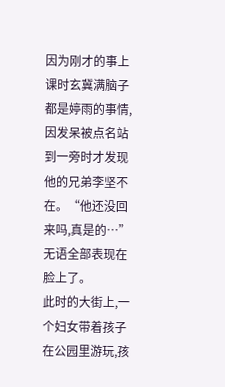因为刚才的事上课时玄冀满脑子都是婷雨的事情,因发呆被点名站到一旁时才发现他的兄弟李坚不在。“他还没回来吗,真是的…”无语全部表现在脸上了。
此时的大街上,一个妇女带着孩子在公园里游玩,孩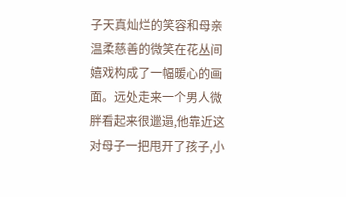子天真灿烂的笑容和母亲温柔慈善的微笑在花丛间嬉戏构成了一幅暖心的画面。远处走来一个男人微胖看起来很邋遢,他靠近这对母子一把甩开了孩子,小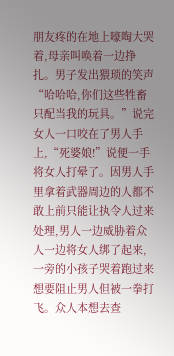朋友疼的在地上嚎啕大哭着,母亲叫唤着一边挣扎。男子发出猥琐的笑声“哈哈哈,你们这些牲畜只配当我的玩具。”说完女人一口咬在了男人手上,“死婆娘!”说便一手将女人打晕了。因男人手里拿着武器周边的人都不敢上前只能让执令人过来处理,男人一边威胁着众人一边将女人绑了起来,一旁的小孩子哭着跑过来想要阻止男人但被一拳打飞。众人本想去查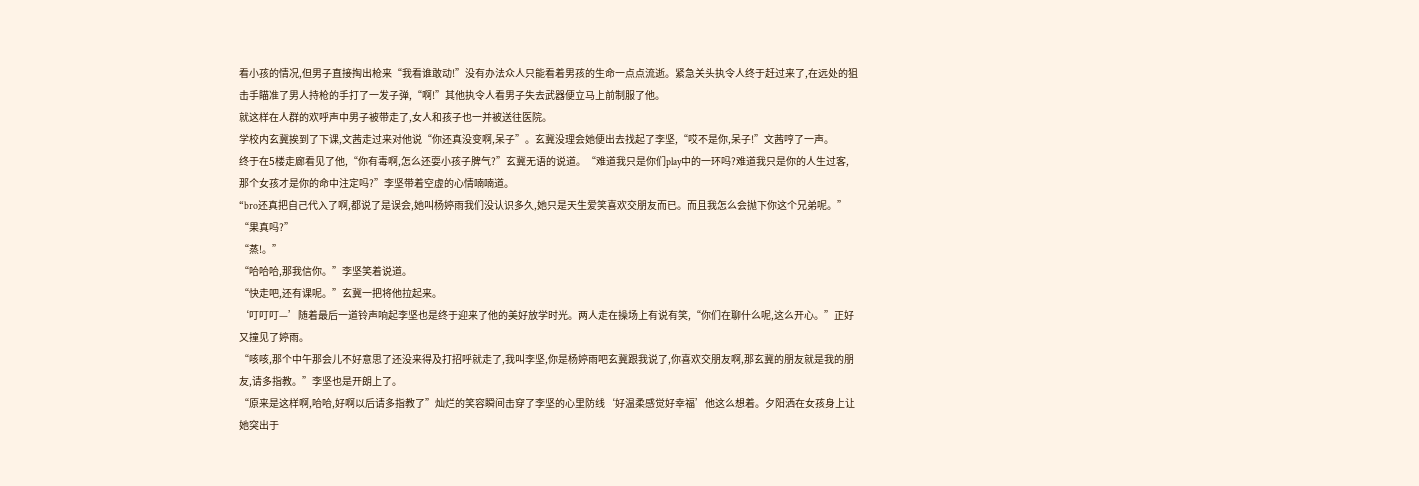看小孩的情况,但男子直接掏出枪来“我看谁敢动!”没有办法众人只能看着男孩的生命一点点流逝。紧急关头执令人终于赶过来了,在远处的狙击手瞄准了男人持枪的手打了一发子弹,“啊!”其他执令人看男子失去武器便立马上前制服了他。
就这样在人群的欢呼声中男子被带走了,女人和孩子也一并被送往医院。
学校内玄冀挨到了下课,文茜走过来对他说“你还真没变啊,呆子”。玄冀没理会她便出去找起了李坚,“哎不是你,呆子!”文茜哼了一声。
终于在5楼走廊看见了他,“你有毒啊,怎么还耍小孩子脾气?”玄冀无语的说道。“难道我只是你们play中的一环吗?难道我只是你的人生过客,那个女孩才是你的命中注定吗?”李坚带着空虚的心情喃喃道。
“bro还真把自己代入了啊,都说了是误会,她叫杨婷雨我们没认识多久,她只是天生爱笑喜欢交朋友而已。而且我怎么会抛下你这个兄弟呢。”
“果真吗?”
“蒸!。”
“哈哈哈,那我信你。”李坚笑着说道。
“快走吧,还有课呢。”玄冀一把将他拉起来。
‘叮叮叮—’随着最后一道铃声响起李坚也是终于迎来了他的美好放学时光。两人走在操场上有说有笑,“你们在聊什么呢,这么开心。”正好又撞见了婷雨。
“咳咳,那个中午那会儿不好意思了还没来得及打招呼就走了,我叫李坚,你是杨婷雨吧玄冀跟我说了,你喜欢交朋友啊,那玄冀的朋友就是我的朋友,请多指教。”李坚也是开朗上了。
“原来是这样啊,哈哈,好啊以后请多指教了”灿烂的笑容瞬间击穿了李坚的心里防线‘好温柔感觉好幸福’他这么想着。夕阳洒在女孩身上让她突出于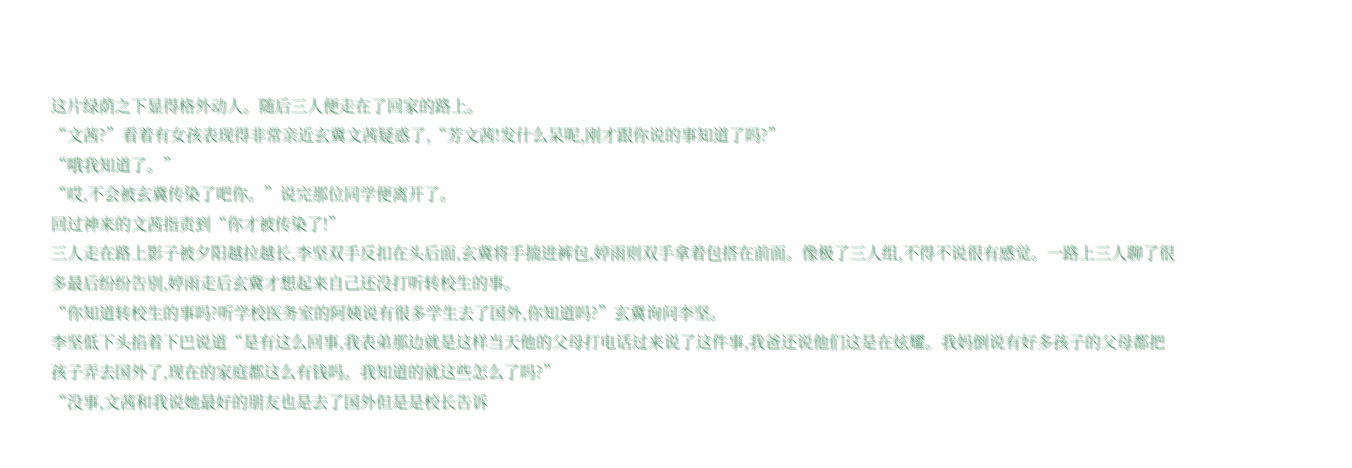这片绿荫之下显得格外动人。随后三人便走在了回家的路上。
“文茜?”看着有女孩表现得非常亲近玄冀文茜疑惑了,“芳文茜!发什么呆呢,刚才跟你说的事知道了吗?”
“哦我知道了。”
“哎,不会被玄冀传染了吧你。”说完那位同学便离开了。
回过神来的文茜指责到“你才被传染了!”
三人走在路上影子被夕阳越拉越长,李坚双手反扣在头后面,玄冀将手揣进裤包,婷雨则双手拿着包搭在前面。像极了三人组,不得不说很有感觉。一路上三人聊了很多最后纷纷告别,婷雨走后玄冀才想起来自己还没打听转校生的事。
“你知道转校生的事吗?听学校医务室的阿姨说有很多学生去了国外,你知道吗?”玄冀询问李坚。
李坚低下头掐着下巴说道“是有这么回事,我表弟那边就是这样当天他的父母打电话过来说了这件事,我爸还说他们这是在炫耀。我妈倒说有好多孩子的父母都把孩子弄去国外了,现在的家庭都这么有钱吗。我知道的就这些怎么了吗?”
“没事,文茜和我说她最好的朋友也是去了国外但是是校长告诉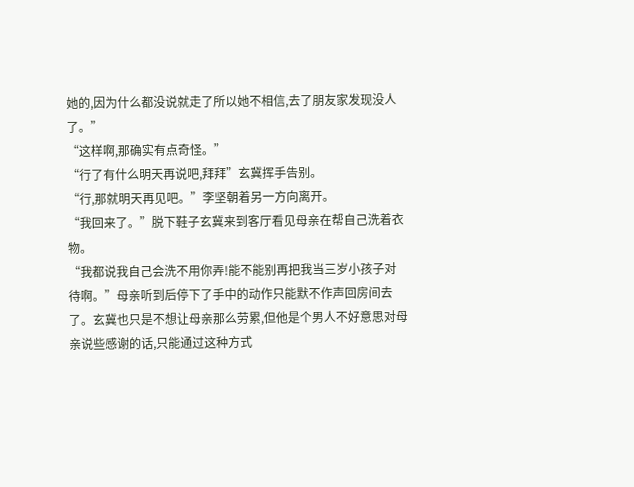她的,因为什么都没说就走了所以她不相信,去了朋友家发现没人了。”
“这样啊,那确实有点奇怪。”
“行了有什么明天再说吧,拜拜”玄冀挥手告别。
“行,那就明天再见吧。”李坚朝着另一方向离开。
“我回来了。”脱下鞋子玄冀来到客厅看见母亲在帮自己洗着衣物。
“我都说我自己会洗不用你弄!能不能别再把我当三岁小孩子对待啊。”母亲听到后停下了手中的动作只能默不作声回房间去了。玄冀也只是不想让母亲那么劳累,但他是个男人不好意思对母亲说些感谢的话,只能通过这种方式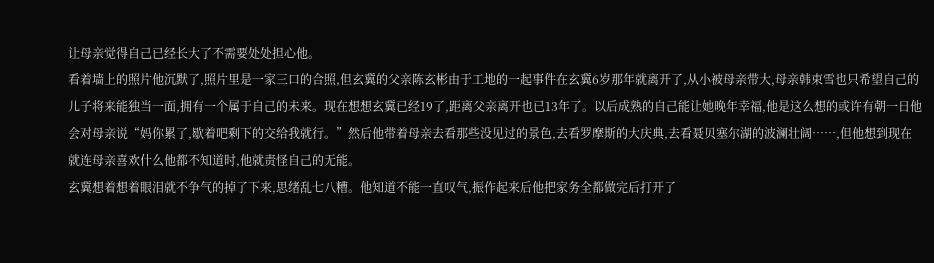让母亲觉得自己已经长大了不需要处处担心他。
看着墙上的照片他沉默了,照片里是一家三口的合照,但玄冀的父亲陈玄彬由于工地的一起事件在玄冀6岁那年就离开了,从小被母亲带大,母亲韩束雪也只希望自己的儿子将来能独当一面,拥有一个属于自己的未来。现在想想玄冀已经19了,距离父亲离开也已13年了。以后成熟的自己能让她晚年幸福,他是这么想的或许有朝一日他会对母亲说“妈你累了,歇着吧剩下的交给我就行。”然后他带着母亲去看那些没见过的景色,去看罗摩斯的大庆典,去看聂贝塞尔湖的波澜壮阔……,但他想到现在就连母亲喜欢什么他都不知道时,他就责怪自己的无能。
玄冀想着想着眼泪就不争气的掉了下来,思绪乱七八糟。他知道不能一直叹气,振作起来后他把家务全都做完后打开了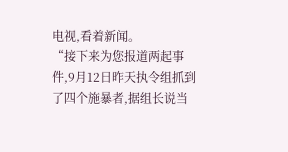电视,看着新闻。
“接下来为您报道两起事件,9月12日昨天执令组抓到了四个施暴者,据组长说当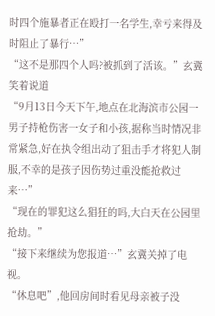时四个施暴者正在殴打一名学生,幸亏来得及时阻止了暴行…”
“这不是那四个人吗?被抓到了活该。”玄冀笑着说道
“9月13日今天下午,地点在北海滨市公园一男子持枪伤害一女子和小孩,据称当时情况非常紧急,好在执令组出动了狙击手才将犯人制服,不幸的是孩子因伤势过重没能抢救过来…”
“现在的罪犯这么猖狂的吗,大白天在公园里抢劫。”
“接下来继续为您报道…”玄冀关掉了电视。
“休息吧”,他回房间时看见母亲被子没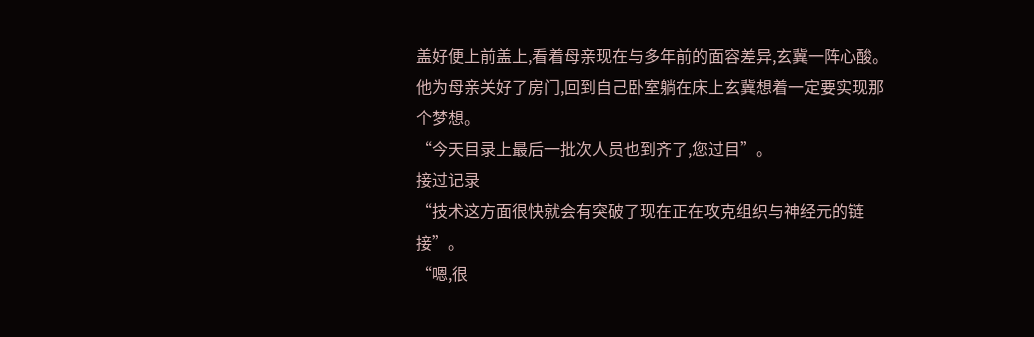盖好便上前盖上,看着母亲现在与多年前的面容差异,玄冀一阵心酸。他为母亲关好了房门,回到自己卧室躺在床上玄冀想着一定要实现那个梦想。
“今天目录上最后一批次人员也到齐了,您过目”。
接过记录
“技术这方面很快就会有突破了现在正在攻克组织与神经元的链接”。
“嗯,很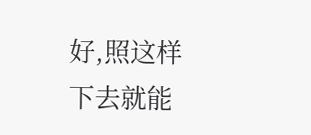好,照这样下去就能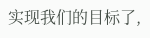实现我们的目标了,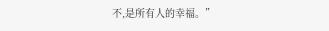不,是所有人的幸福。”